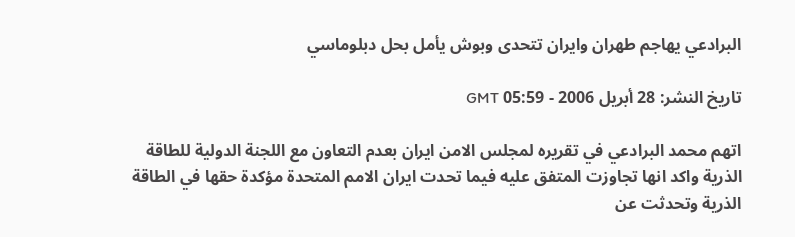البرادعي يهاجم طهران وايران تتحدى وبوش يأمل بحل دبلوماسي

تاريخ النشر: 28 أبريل 2006 - 05:59 GMT

اتهم محمد البرادعي في تقريره لمجلس الامن ايران بعدم التعاون مع اللجنة الدولية للطاقة الذرية واكد انها تجاوزت المتفق عليه فيما تحدت ايران الامم المتحدة مؤكدة حقها في الطاقة الذرية وتحدثت عن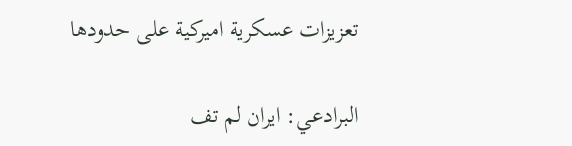تعزيزات عسكرية اميركية على حدودها

البرادعي: ايران لم تف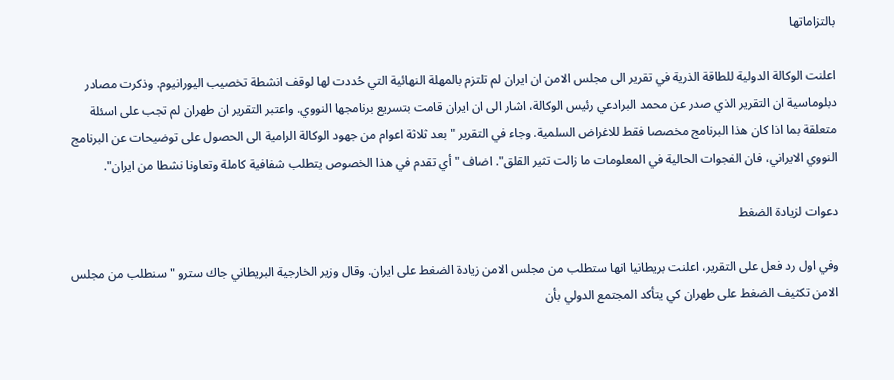بالتزاماتها

اعلنت الوكالة الدولية للطاقة الذرية في تقرير الى مجلس الامن ان ايران لم تلتزم بالمهلة النهائية التي حُددت لها لوقف انشطة تخصيب اليورانيوم. وذكرت مصادر دبلوماسية ان التقرير الذي صدر عن محمد البرادعي رئيس الوكالة، اشار الى ان ايران قامت بتسريع برنامجها النووي. واعتبر التقرير ان طهران لم تجب على اسئلة متعلقة بما اذا كان هذا البرنامج مخصصا فقط للاغراض السلمية. وجاء في التقرير "بعد ثلاثة اعوام من جهود الوكالة الرامية الى الحصول على توضيحات عن البرنامج النووي الايراني، فان الفجوات الحالية في المعلومات ما زالت تثير القلق". اضاف "أي تقدم في هذا الخصوص يتطلب شفافية كاملة وتعاونا نشطا من ايران".

دعوات لزيادة الضغط

وفي اول رد فعل على التقرير، اعلنت بريطانيا انها ستطلب من مجلس الامن زيادة الضغط على ايران. وقال وزير الخارجية البريطاني جاك سترو "سنطلب من مجلس الامن تكثيف الضغط على طهران كي يتأكد المجتمع الدولي بأن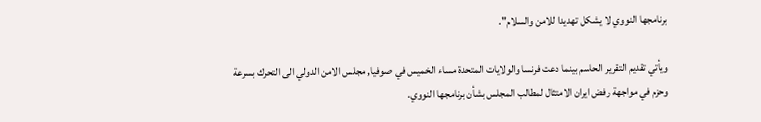برنامجها النووي لا يشكل تهديدا للامن والسلام".

ويأتي تقديم التقرير الحاسم بينما دعت فرنسا والولايات المتحدة مساء الخميس في صوفيا, مجلس الامن الدولي الى التحرك بسرعة وحزم في مواجهة رفض ايران الامتثال لمطالب المجلس بشأن برنامجها النووي.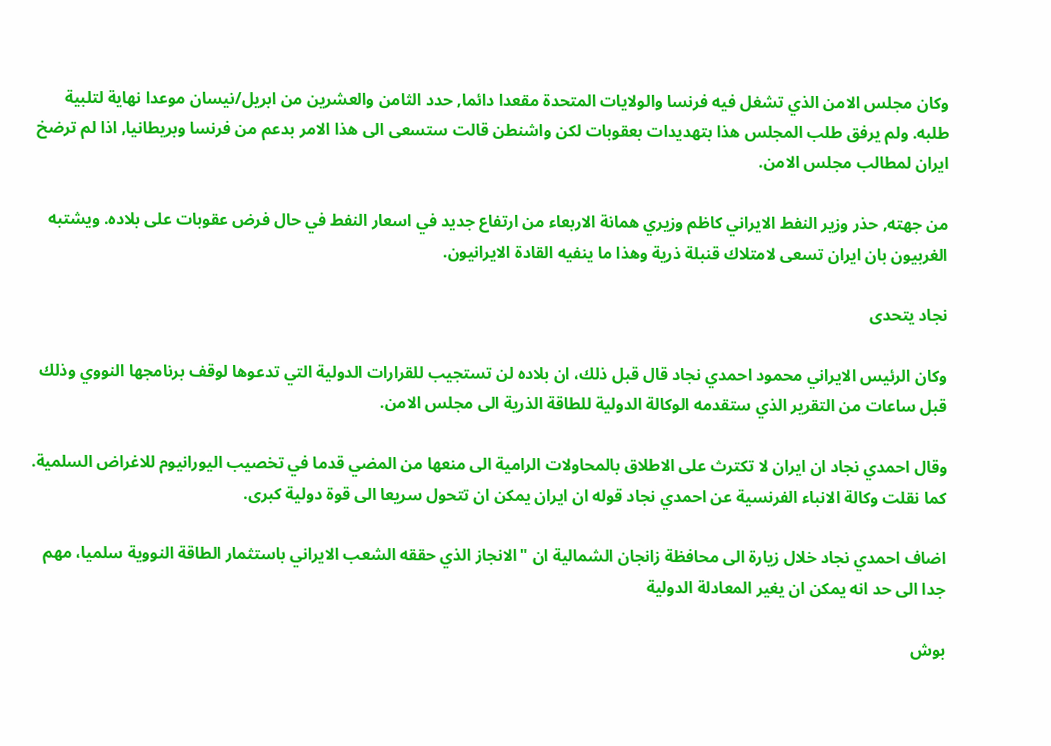وكان مجلس الامن الذي تشغل فيه فرنسا والولايات المتحدة مقعدا دائما, حدد الثامن والعشرين من ابريل/نيسان موعدا نهاية لتلبية طلبه. ولم يرفق طلب المجلس هذا بتهديدات بعقوبات لكن واشنطن قالت ستسعى الى هذا الامر بدعم من فرنسا وبريطانيا, اذا لم ترضخ ايران لمطالب مجلس الامن.

من جهته, حذر وزير النفط الايراني كاظم وزيري همانة الاربعاء من ارتفاع جديد في اسعار النفط في حال فرض عقوبات على بلاده. ويشتبه الغربيون بان ايران تسعى لامتلاك قنبلة ذرية وهذا ما ينفيه القادة الايرانيون.

نجاد يتحدى

وكان الرئيس الايراني محمود احمدي نجاد قال قبل ذلك، ان بلاده لن تستجيب للقرارات الدولية التي تدعوها لوقف برنامجها النووي وذلك قبل ساعات من التقرير الذي ستقدمه الوكالة الدولية للطاقة الذرية الى مجلس الامن.

وقال احمدي نجاد ان ايران لا تكترث على الاطلاق بالمحاولات الرامية الى منعها من المضي قدما في تخصيب اليورانيوم للاغراض السلمية. كما نقلت وكالة الانباء الفرنسية عن احمدي نجاد قوله ان ايران يمكن ان تتحول سريعا الى قوة دولية كبرى.

اضاف احمدي نجاد خلال زيارة الى محافظة زانجان الشمالية ان "الانجاز الذي حققه الشعب الايراني باستثمار الطاقة النووية سلميا، مهم جدا الى حد انه يمكن ان يغير المعادلة الدولية

بوش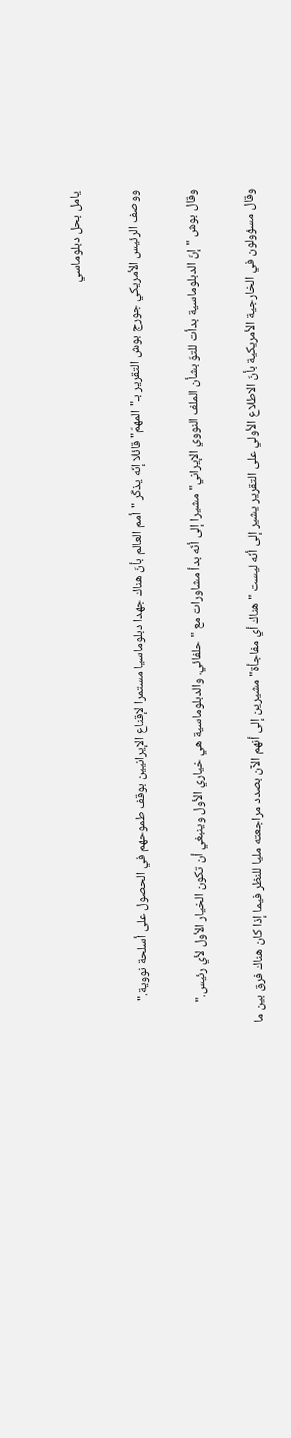يامل بحل دبلوماسي

ووصف الرئيس الأمريكي جورج بوش التقرير بـ"المهمّ" قائلا إنّه يذكّر "أمم العالم بأنّ هناك جهدا دبلوماسيا مستمرا لإقناع الإيرانيين بوقف طموحهم في الحصول على أسلحة نووية."

وقال بوش "إنّ الدبلوماسية بدأت للتوّ بشأن الملف النووي الإيراني" مشيرا إلى أنّه بدأ مشاورات مع "حلفائي. والدبلوماسية هي خياري الأول وينبغي أن تكون الخيار الأول لأي رئيس."

وقال مسؤولون في الخارجية الأمريكية بأنّ الاطلاع الأولي على التقرير يشير إلى أنّه ليست "هناك أي مفاجأة" مشيرين إلى أنهم الآن بصدد مراجعته مليا للنظر فيما إذا كان هناك فرق بين ما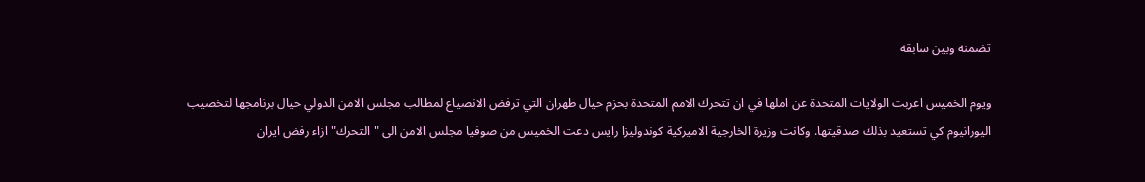تضمنه وبين سابقه

ويوم الخميس اعربت الولايات المتحدة عن املها في ان تتحرك الامم المتحدة بحزم حيال طهران التي ترفض الانصياع لمطالب مجلس الامن الدولي حيال برنامجها لتخصيب اليورانيوم كي تستعيد بذلك صدقيتها. وكانت وزيرة الخارجية الاميركية كوندوليزا رايس دعت الخميس من صوفيا مجلس الامن الى "التحرك" ازاء رفض ايران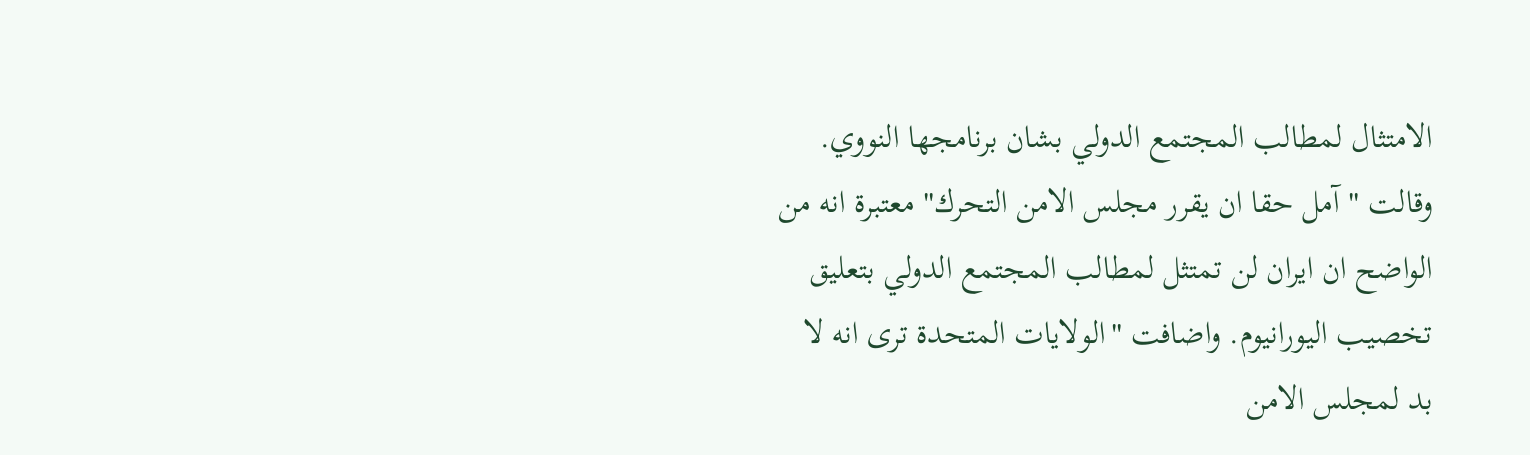الامتثال لمطالب المجتمع الدولي بشان برنامجها النووي. وقالت "آمل حقا ان يقرر مجلس الامن التحرك" معتبرة انه من الواضح ان ايران لن تمتثل لمطالب المجتمع الدولي بتعليق تخصيب اليورانيوم. واضافت "الولايات المتحدة ترى انه لا بد لمجلس الامن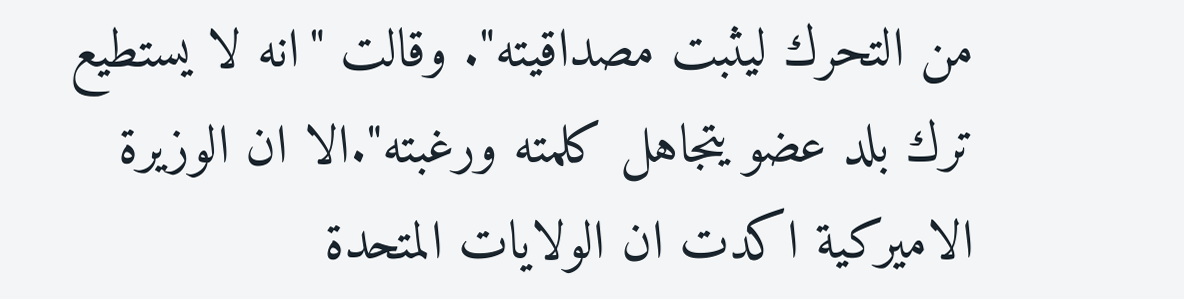من التحرك ليثبت مصداقيته". وقالت "انه لا يستطيع ترك بلد عضو يتجاهل كلمته ورغبته".الا ان الوزيرة الاميركية اكدت ان الولايات المتحدة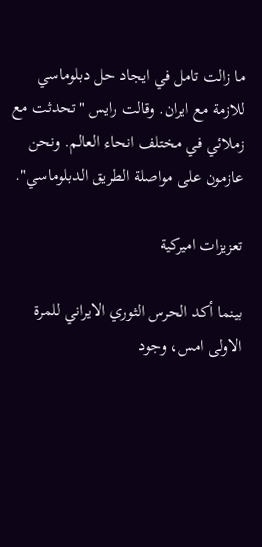ما زالت تامل في ايجاد حل دبلوماسي للازمة مع ايران. وقالت رايس "تحدثت مع زملائي في مختلف انحاء العالم. ونحن عازمون على مواصلة الطريق الدبلوماسي".

تعزيزات اميركية

بينما أكد الحرس الثوري الايراني للمرة الاولى امس، وجود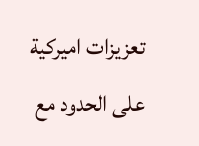تعزيزات اميركية على الحدود مع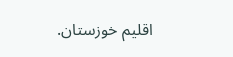اقليم خوزستان.